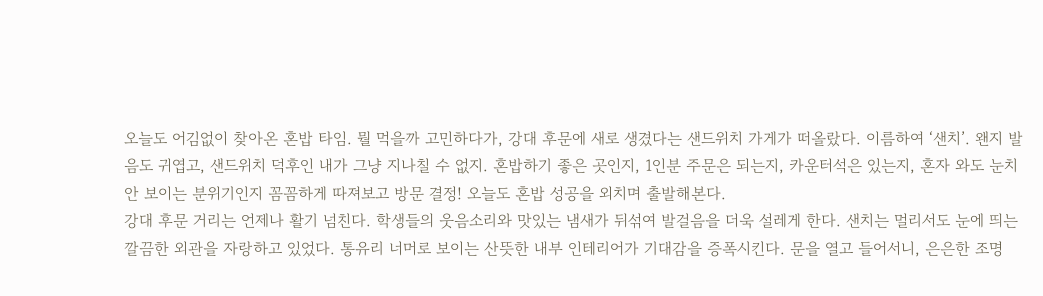오늘도 어김없이 찾아온 혼밥 타임. 뭘 먹을까 고민하다가, 강대 후문에 새로 생겼다는 샌드위치 가게가 떠올랐다. 이름하여 ‘샌치’. 왠지 발음도 귀엽고, 샌드위치 덕후인 내가 그냥 지나칠 수 없지. 혼밥하기 좋은 곳인지, 1인분 주문은 되는지, 카운터석은 있는지, 혼자 와도 눈치 안 보이는 분위기인지 꼼꼼하게 따져보고 방문 결정! 오늘도 혼밥 성공을 외치며 출발해본다.
강대 후문 거리는 언제나 활기 넘친다. 학생들의 웃음소리와 맛있는 냄새가 뒤섞여 발걸음을 더욱 설레게 한다. 샌치는 멀리서도 눈에 띄는 깔끔한 외관을 자랑하고 있었다. 통유리 너머로 보이는 산뜻한 내부 인테리어가 기대감을 증폭시킨다. 문을 열고 들어서니, 은은한 조명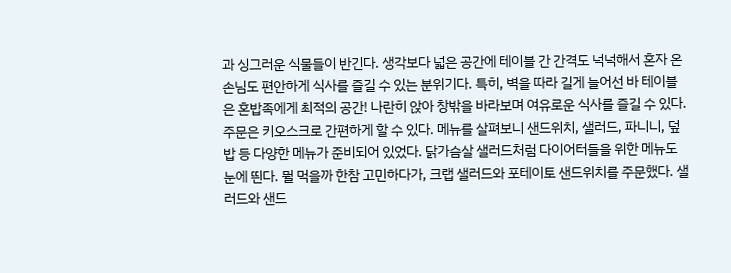과 싱그러운 식물들이 반긴다. 생각보다 넓은 공간에 테이블 간 간격도 넉넉해서 혼자 온 손님도 편안하게 식사를 즐길 수 있는 분위기다. 특히, 벽을 따라 길게 늘어선 바 테이블은 혼밥족에게 최적의 공간! 나란히 앉아 창밖을 바라보며 여유로운 식사를 즐길 수 있다.
주문은 키오스크로 간편하게 할 수 있다. 메뉴를 살펴보니 샌드위치, 샐러드, 파니니, 덮밥 등 다양한 메뉴가 준비되어 있었다. 닭가슴살 샐러드처럼 다이어터들을 위한 메뉴도 눈에 띈다. 뭘 먹을까 한참 고민하다가, 크랩 샐러드와 포테이토 샌드위치를 주문했다. 샐러드와 샌드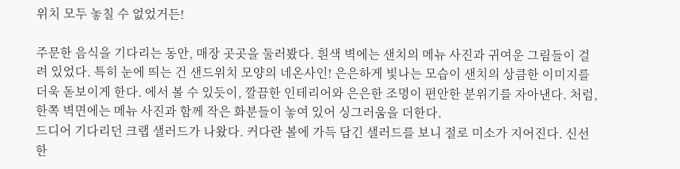위치 모두 놓칠 수 없었거든!

주문한 음식을 기다리는 동안, 매장 곳곳을 둘러봤다. 흰색 벽에는 샌치의 메뉴 사진과 귀여운 그림들이 걸려 있었다. 특히 눈에 띄는 건 샌드위치 모양의 네온사인! 은은하게 빛나는 모습이 샌치의 상큼한 이미지를 더욱 돋보이게 한다. 에서 볼 수 있듯이, 깔끔한 인테리어와 은은한 조명이 편안한 분위기를 자아낸다. 처럼, 한쪽 벽면에는 메뉴 사진과 함께 작은 화분들이 놓여 있어 싱그러움을 더한다.
드디어 기다리던 크랩 샐러드가 나왔다. 커다란 볼에 가득 담긴 샐러드를 보니 절로 미소가 지어진다. 신선한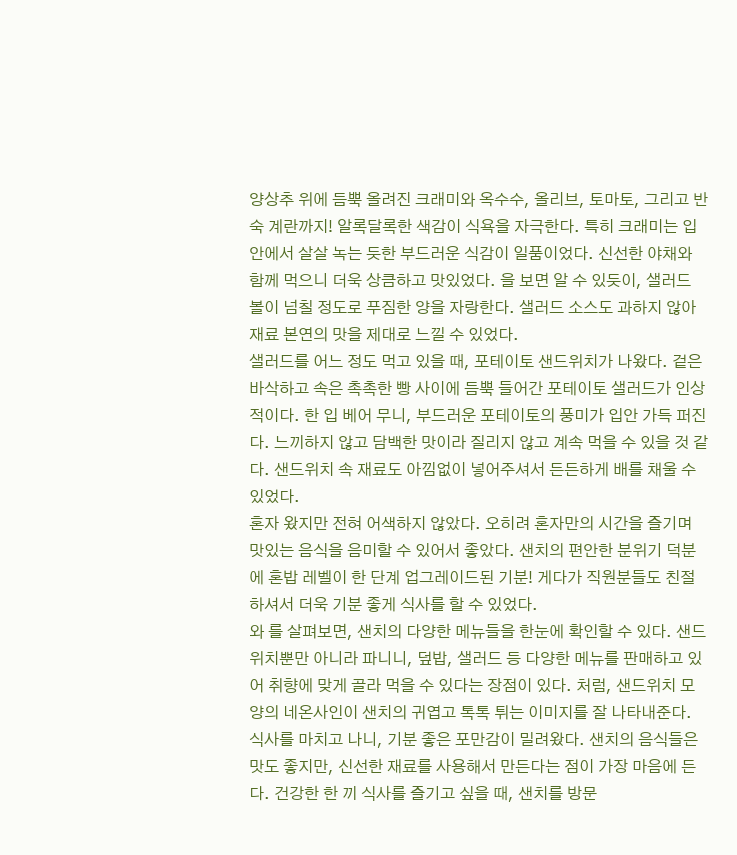양상추 위에 듬뿍 올려진 크래미와 옥수수, 올리브, 토마토, 그리고 반숙 계란까지! 알록달록한 색감이 식욕을 자극한다. 특히 크래미는 입안에서 살살 녹는 듯한 부드러운 식감이 일품이었다. 신선한 야채와 함께 먹으니 더욱 상큼하고 맛있었다. 을 보면 알 수 있듯이, 샐러드 볼이 넘칠 정도로 푸짐한 양을 자랑한다. 샐러드 소스도 과하지 않아 재료 본연의 맛을 제대로 느낄 수 있었다.
샐러드를 어느 정도 먹고 있을 때, 포테이토 샌드위치가 나왔다. 겉은 바삭하고 속은 촉촉한 빵 사이에 듬뿍 들어간 포테이토 샐러드가 인상적이다. 한 입 베어 무니, 부드러운 포테이토의 풍미가 입안 가득 퍼진다. 느끼하지 않고 담백한 맛이라 질리지 않고 계속 먹을 수 있을 것 같다. 샌드위치 속 재료도 아낌없이 넣어주셔서 든든하게 배를 채울 수 있었다.
혼자 왔지만 전혀 어색하지 않았다. 오히려 혼자만의 시간을 즐기며 맛있는 음식을 음미할 수 있어서 좋았다. 샌치의 편안한 분위기 덕분에 혼밥 레벨이 한 단계 업그레이드된 기분! 게다가 직원분들도 친절하셔서 더욱 기분 좋게 식사를 할 수 있었다.
와 를 살펴보면, 샌치의 다양한 메뉴들을 한눈에 확인할 수 있다. 샌드위치뿐만 아니라 파니니, 덮밥, 샐러드 등 다양한 메뉴를 판매하고 있어 취향에 맞게 골라 먹을 수 있다는 장점이 있다. 처럼, 샌드위치 모양의 네온사인이 샌치의 귀엽고 톡톡 튀는 이미지를 잘 나타내준다.
식사를 마치고 나니, 기분 좋은 포만감이 밀려왔다. 샌치의 음식들은 맛도 좋지만, 신선한 재료를 사용해서 만든다는 점이 가장 마음에 든다. 건강한 한 끼 식사를 즐기고 싶을 때, 샌치를 방문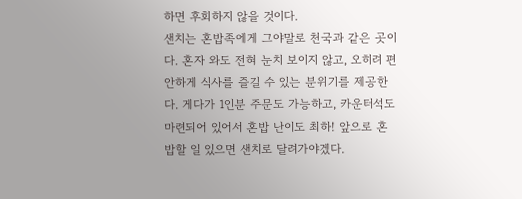하면 후회하지 않을 것이다.
샌치는 혼밥족에게 그야말로 천국과 같은 곳이다. 혼자 와도 전혀 눈치 보이지 않고, 오히려 편안하게 식사를 즐길 수 있는 분위기를 제공한다. 게다가 1인분 주문도 가능하고, 카운터석도 마련되어 있어서 혼밥 난이도 최하! 앞으로 혼밥할 일 있으면 샌치로 달려가야겠다.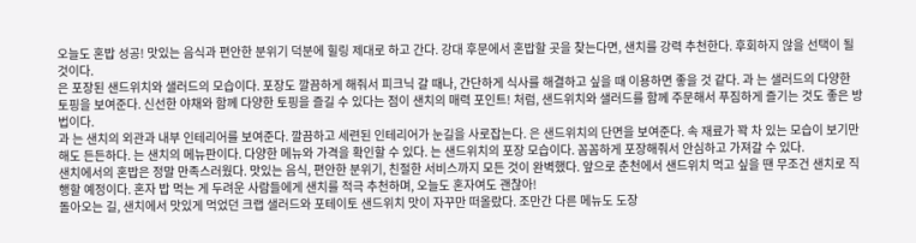오늘도 혼밥 성공! 맛있는 음식과 편안한 분위기 덕분에 힐링 제대로 하고 간다. 강대 후문에서 혼밥할 곳을 찾는다면, 샌치를 강력 추천한다. 후회하지 않을 선택이 될 것이다.
은 포장된 샌드위치와 샐러드의 모습이다. 포장도 깔끔하게 해줘서 피크닉 갈 때나, 간단하게 식사를 해결하고 싶을 때 이용하면 좋을 것 같다. 과 는 샐러드의 다양한 토핑을 보여준다. 신선한 야채와 함께 다양한 토핑을 즐길 수 있다는 점이 샌치의 매력 포인트! 처럼, 샌드위치와 샐러드를 함께 주문해서 푸짐하게 즐기는 것도 좋은 방법이다.
과 는 샌치의 외관과 내부 인테리어를 보여준다. 깔끔하고 세련된 인테리어가 눈길을 사로잡는다. 은 샌드위치의 단면을 보여준다. 속 재료가 꽉 차 있는 모습이 보기만 해도 든든하다. 는 샌치의 메뉴판이다. 다양한 메뉴와 가격을 확인할 수 있다. 는 샌드위치의 포장 모습이다. 꼼꼼하게 포장해줘서 안심하고 가져갈 수 있다.
샌치에서의 혼밥은 정말 만족스러웠다. 맛있는 음식, 편안한 분위기, 친절한 서비스까지 모든 것이 완벽했다. 앞으로 춘천에서 샌드위치 먹고 싶을 땐 무조건 샌치로 직행할 예정이다. 혼자 밥 먹는 게 두려운 사람들에게 샌치를 적극 추천하며, 오늘도 혼자여도 괜찮아!
돌아오는 길, 샌치에서 맛있게 먹었던 크랩 샐러드와 포테이토 샌드위치 맛이 자꾸만 떠올랐다. 조만간 다른 메뉴도 도장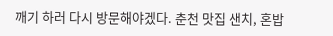깨기 하러 다시 방문해야겠다. 춘천 맛집 샌치, 혼밥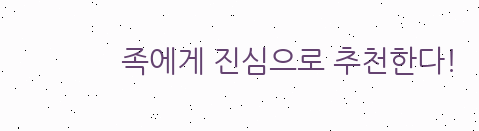족에게 진심으로 추천한다!